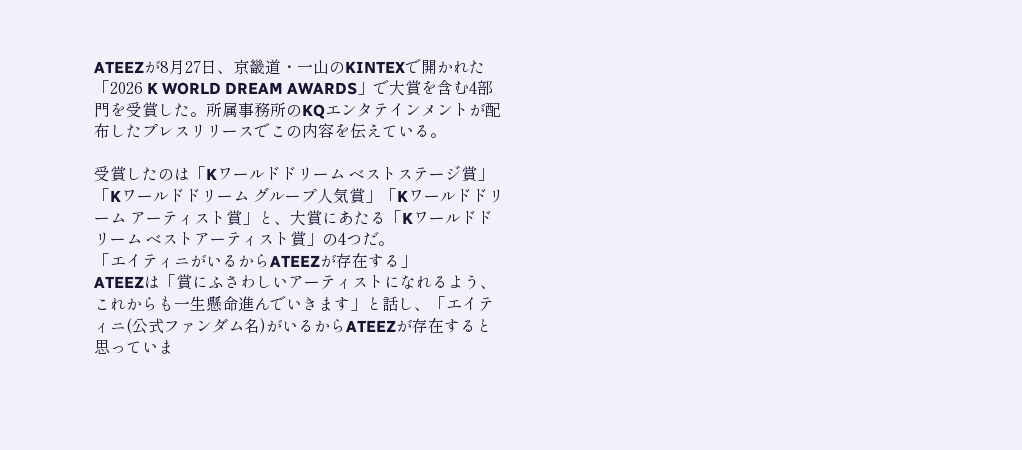ATEEZが8月27日、京畿道・一山のKINTEXで開かれた「2026 K WORLD DREAM AWARDS」で大賞を含む4部門を受賞した。所属事務所のKQエンタテインメントが配布したプレスリリースでこの内容を伝えている。

受賞したのは「Kワールドドリーム ベストステージ賞」「Kワールドドリーム グループ人気賞」「Kワールドドリーム アーティスト賞」と、大賞にあたる「Kワールドドリーム ベストアーティスト賞」の4つだ。
「エイティニがいるからATEEZが存在する」
ATEEZは「賞にふさわしいアーティストになれるよう、これからも一生懸命進んでいきます」と話し、「エイティニ(公式ファンダム名)がいるからATEEZが存在すると思っていま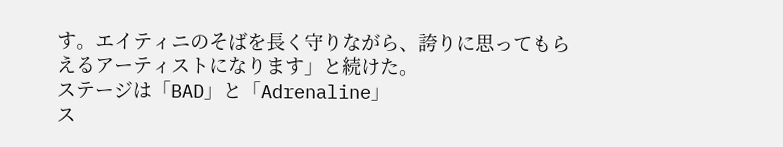す。エイティニのそばを長く守りながら、誇りに思ってもらえるアーティストになります」と続けた。
ステージは「BAD」と「Adrenaline」
ス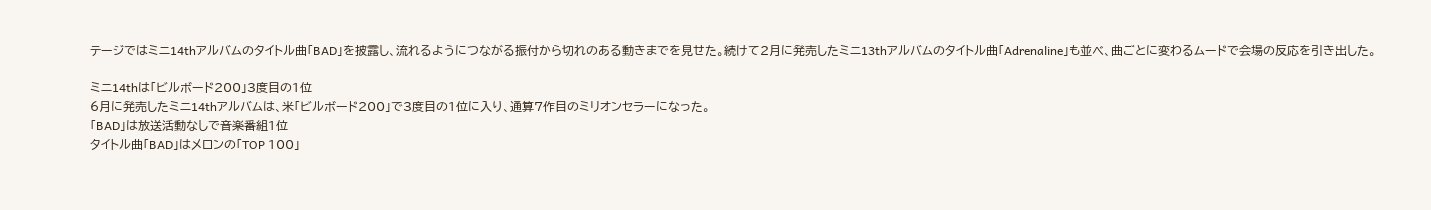テージではミニ14thアルバムのタイトル曲「BAD」を披露し、流れるようにつながる振付から切れのある動きまでを見せた。続けて2月に発売したミニ13thアルバムのタイトル曲「Adrenaline」も並べ、曲ごとに変わるムードで会場の反応を引き出した。

ミニ14thは「ビルボード200」3度目の1位
6月に発売したミニ14thアルバムは、米「ビルボード200」で3度目の1位に入り、通算7作目のミリオンセラーになった。
「BAD」は放送活動なしで音楽番組1位
タイトル曲「BAD」はメロンの「TOP 100」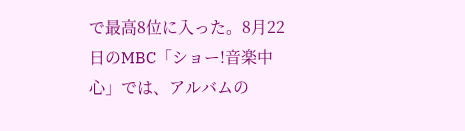で最高8位に入った。8月22日のMBC「ショー!音楽中心」では、アルバムの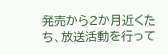発売から2か月近くたち、放送活動を行って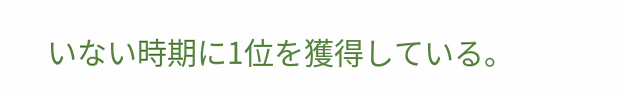いない時期に1位を獲得している。